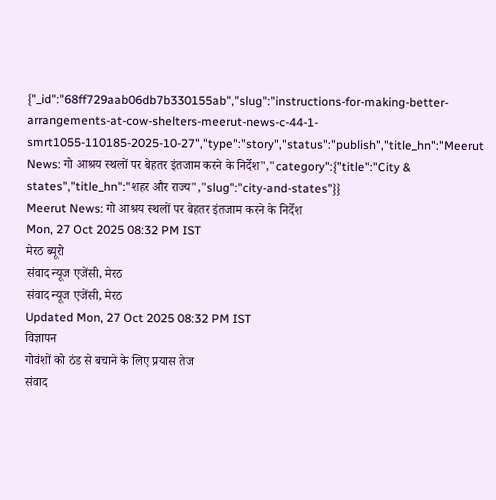{"_id":"68ff729aab06db7b330155ab","slug":"instructions-for-making-better-arrangements-at-cow-shelters-meerut-news-c-44-1-smrt1055-110185-2025-10-27","type":"story","status":"publish","title_hn":"Meerut News: गो आश्रय स्थलों पर बेहतर इंतजाम करने के निर्देश","category":{"title":"City & states","title_hn":"शहर और राज्य","slug":"city-and-states"}}
Meerut News: गो आश्रय स्थलों पर बेहतर इंतजाम करने के निर्देश
Mon, 27 Oct 2025 08:32 PM IST
मेरठ ब्यूरो
संवाद न्यूज एजेंसी, मेरठ
संवाद न्यूज एजेंसी, मेरठ
Updated Mon, 27 Oct 2025 08:32 PM IST
विज्ञापन
गोवंशों को ठंड से बचाने के लिए प्रयास तेज
संवाद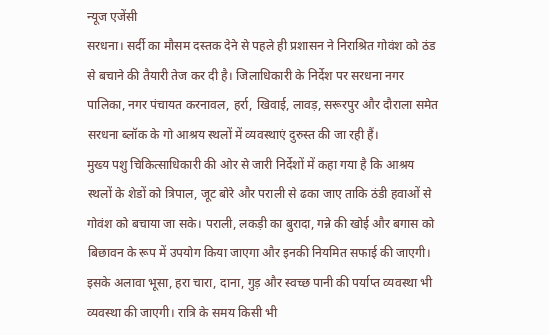न्यूज एजेंसी
सरधना। सर्दी का मौसम दस्तक देने से पहले ही प्रशासन ने निराश्रित गोवंश को ठंड से बचाने की तैयारी तेज कर दी है। जिलाधिकारी के निर्देश पर सरधना नगर पालिका, नगर पंचायत करनावल, हर्रा, खिवाई, लावड़, सरूरपुर और दौराला समेत सरधना ब्लॉक के गो आश्रय स्थलों में व्यवस्थाएं दुरुस्त की जा रही हैं।
मुख्य पशु चिकित्साधिकारी की ओर से जारी निर्देशों में कहा गया है कि आश्रय स्थलों के शेडों को त्रिपाल, जूट बोरे और पराली से ढका जाए ताकि ठंडी हवाओं से गोवंश को बचाया जा सके। पराली, लकड़ी का बुरादा, गन्ने की खोई और बगास को बिछावन के रूप में उपयोग किया जाएगा और इनकी नियमित सफाई की जाएगी। इसके अलावा भूसा, हरा चारा, दाना, गुड़ और स्वच्छ पानी की पर्याप्त व्यवस्था भी व्यवस्था की जाएगी। रात्रि के समय किसी भी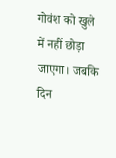गोवंश को खुले में नहीं छोड़ा जाएगा। जबकि दिन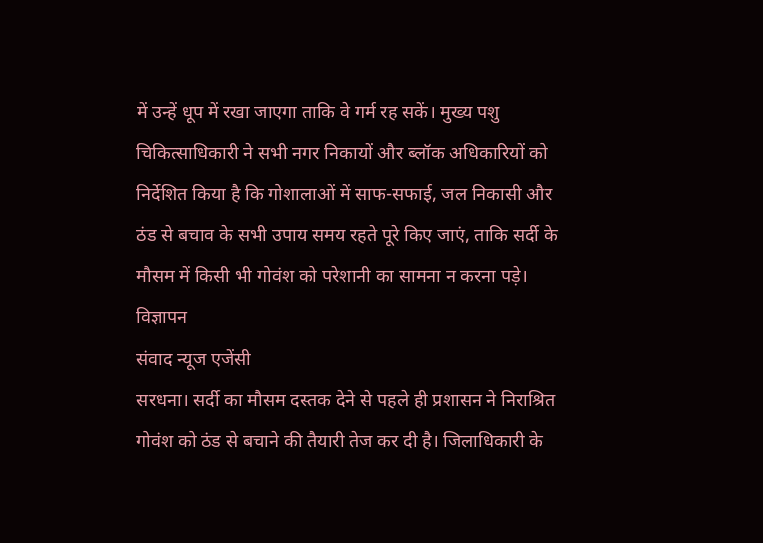में उन्हें धूप में रखा जाएगा ताकि वे गर्म रह सकें। मुख्य पशु चिकित्साधिकारी ने सभी नगर निकायों और ब्लॉक अधिकारियों को निर्देशित किया है कि गोशालाओं में साफ-सफाई, जल निकासी और ठंड से बचाव के सभी उपाय समय रहते पूरे किए जाएं, ताकि सर्दी के मौसम में किसी भी गोवंश को परेशानी का सामना न करना पड़े।
विज्ञापन
संवाद न्यूज एजेंसी
सरधना। सर्दी का मौसम दस्तक देने से पहले ही प्रशासन ने निराश्रित गोवंश को ठंड से बचाने की तैयारी तेज कर दी है। जिलाधिकारी के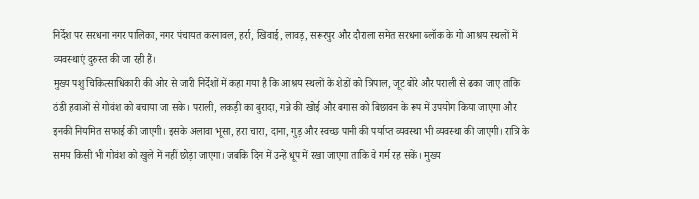निर्देश पर सरधना नगर पालिका, नगर पंचायत करनावल, हर्रा, खिवाई, लावड़, सरूरपुर और दौराला समेत सरधना ब्लॉक के गो आश्रय स्थलों में व्यवस्थाएं दुरुस्त की जा रही हैं।
मुख्य पशु चिकित्साधिकारी की ओर से जारी निर्देशों में कहा गया है कि आश्रय स्थलों के शेडों को त्रिपाल, जूट बोरे और पराली से ढका जाए ताकि ठंडी हवाओं से गोवंश को बचाया जा सके। पराली, लकड़ी का बुरादा, गन्ने की खोई और बगास को बिछावन के रूप में उपयोग किया जाएगा और इनकी नियमित सफाई की जाएगी। इसके अलावा भूसा, हरा चारा, दाना, गुड़ और स्वच्छ पानी की पर्याप्त व्यवस्था भी व्यवस्था की जाएगी। रात्रि के समय किसी भी गोवंश को खुले में नहीं छोड़ा जाएगा। जबकि दिन में उन्हें धूप में रखा जाएगा ताकि वे गर्म रह सकें। मुख्य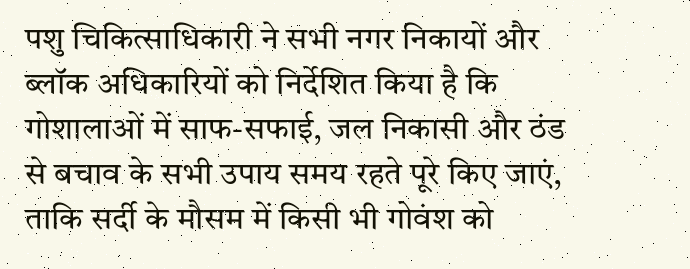पशु चिकित्साधिकारी ने सभी नगर निकायों और ब्लॉक अधिकारियों को निर्देशित किया है कि गोशालाओं में साफ-सफाई, जल निकासी और ठंड से बचाव के सभी उपाय समय रहते पूरे किए जाएं, ताकि सर्दी के मौसम में किसी भी गोवंश को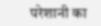परेशानी का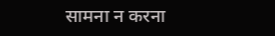सामना न करना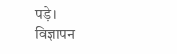पड़े।
विज्ञापन